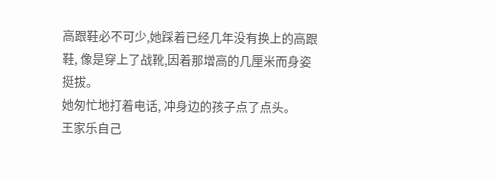高跟鞋必不可少,她踩着已经几年没有换上的高跟鞋, 像是穿上了战靴,因着那增高的几厘米而身姿挺拔。
她匆忙地打着电话, 冲身边的孩子点了点头。
王家乐自己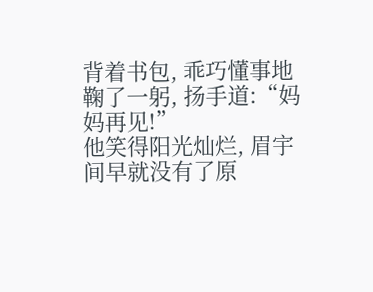背着书包, 乖巧懂事地鞠了一躬, 扬手道:“妈妈再见!”
他笑得阳光灿烂, 眉宇间早就没有了原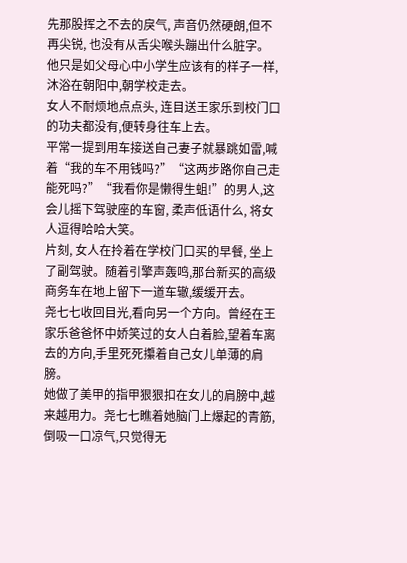先那股挥之不去的戾气, 声音仍然硬朗,但不再尖锐, 也没有从舌尖喉头蹦出什么脏字。
他只是如父母心中小学生应该有的样子一样, 沐浴在朝阳中,朝学校走去。
女人不耐烦地点点头, 连目送王家乐到校门口的功夫都没有,便转身往车上去。
平常一提到用车接送自己妻子就暴跳如雷,喊着“我的车不用钱吗?”“这两步路你自己走能死吗?”“我看你是懒得生蛆!”的男人,这会儿摇下驾驶座的车窗, 柔声低语什么, 将女人逗得哈哈大笑。
片刻, 女人在拎着在学校门口买的早餐, 坐上了副驾驶。随着引擎声轰鸣,那台新买的高级商务车在地上留下一道车辙,缓缓开去。
尧七七收回目光,看向另一个方向。曾经在王家乐爸爸怀中娇笑过的女人白着脸,望着车离去的方向,手里死死攥着自己女儿单薄的肩膀。
她做了美甲的指甲狠狠扣在女儿的肩膀中,越来越用力。尧七七瞧着她脑门上爆起的青筋,倒吸一口凉气,只觉得无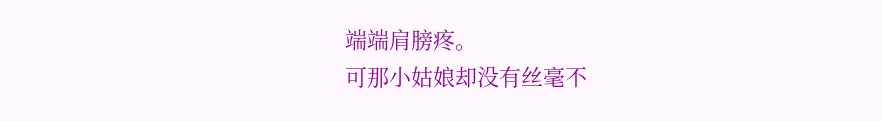端端肩膀疼。
可那小姑娘却没有丝毫不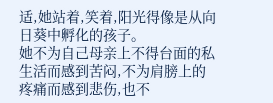适,她站着,笑着,阳光得像是从向日葵中孵化的孩子。
她不为自己母亲上不得台面的私生活而感到苦闷,不为肩膀上的疼痛而感到悲伤,也不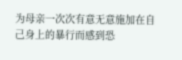为母亲一次次有意无意施加在自己身上的暴行而感到恐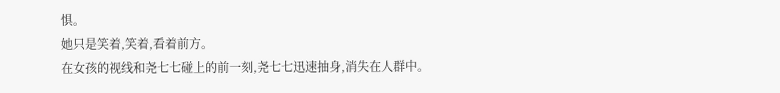惧。
她只是笑着,笑着,看着前方。
在女孩的视线和尧七七碰上的前一刻,尧七七迅速抽身,消失在人群中。